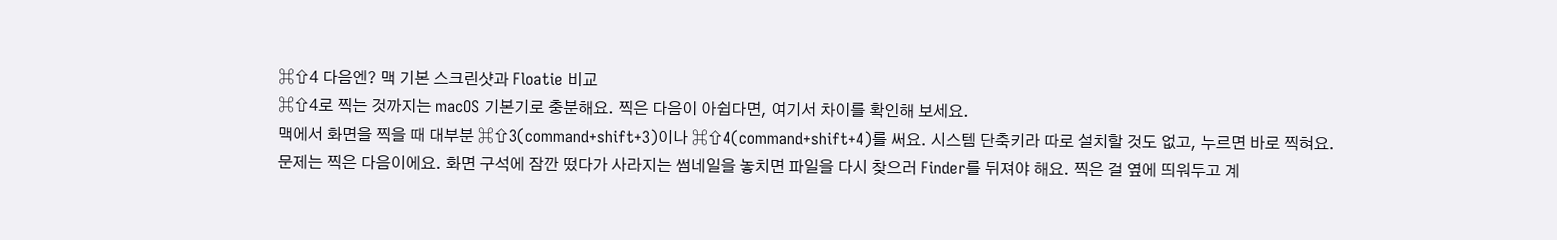⌘⇧4 다음엔? 맥 기본 스크린샷과 Floatie 비교
⌘⇧4로 찍는 것까지는 macOS 기본기로 충분해요. 찍은 다음이 아쉽다면, 여기서 차이를 확인해 보세요.
맥에서 화면을 찍을 때 대부분 ⌘⇧3(command+shift+3)이나 ⌘⇧4(command+shift+4)를 써요. 시스템 단축키라 따로 설치할 것도 없고, 누르면 바로 찍혀요.
문제는 찍은 다음이에요. 화면 구석에 잠깐 떴다가 사라지는 썸네일을 놓치면 파일을 다시 찾으러 Finder를 뒤져야 해요. 찍은 걸 옆에 띄워두고 계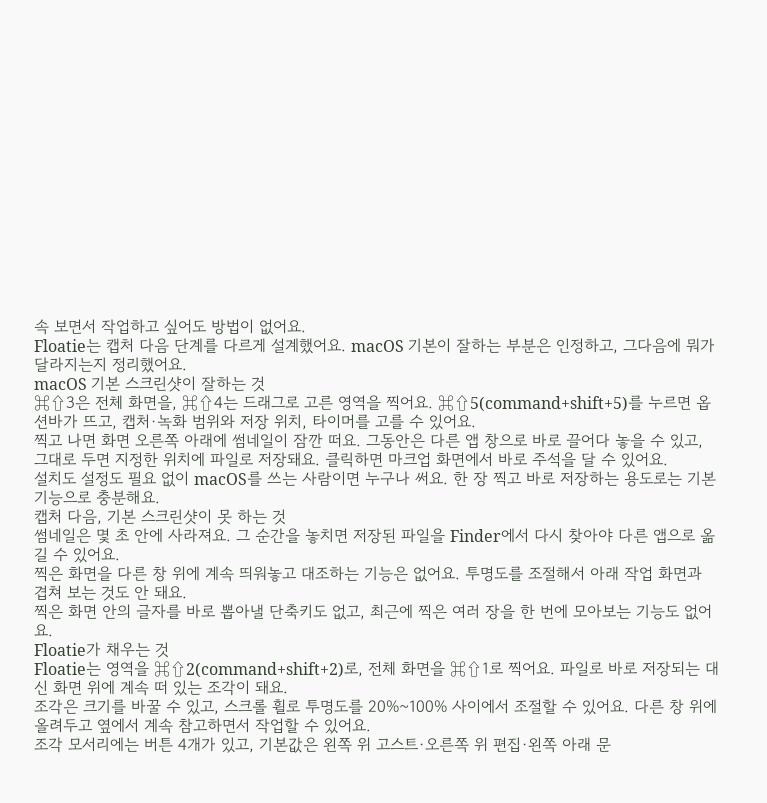속 보면서 작업하고 싶어도 방법이 없어요.
Floatie는 캡처 다음 단계를 다르게 설계했어요. macOS 기본이 잘하는 부분은 인정하고, 그다음에 뭐가 달라지는지 정리했어요.
macOS 기본 스크린샷이 잘하는 것
⌘⇧3은 전체 화면을, ⌘⇧4는 드래그로 고른 영역을 찍어요. ⌘⇧5(command+shift+5)를 누르면 옵션바가 뜨고, 캡처·녹화 범위와 저장 위치, 타이머를 고를 수 있어요.
찍고 나면 화면 오른쪽 아래에 썸네일이 잠깐 떠요. 그동안은 다른 앱 창으로 바로 끌어다 놓을 수 있고, 그대로 두면 지정한 위치에 파일로 저장돼요. 클릭하면 마크업 화면에서 바로 주석을 달 수 있어요.
설치도 설정도 필요 없이 macOS를 쓰는 사람이면 누구나 써요. 한 장 찍고 바로 저장하는 용도로는 기본 기능으로 충분해요.
캡처 다음, 기본 스크린샷이 못 하는 것
썸네일은 몇 초 안에 사라져요. 그 순간을 놓치면 저장된 파일을 Finder에서 다시 찾아야 다른 앱으로 옮길 수 있어요.
찍은 화면을 다른 창 위에 계속 띄워놓고 대조하는 기능은 없어요. 투명도를 조절해서 아래 작업 화면과 겹쳐 보는 것도 안 돼요.
찍은 화면 안의 글자를 바로 뽑아낼 단축키도 없고, 최근에 찍은 여러 장을 한 번에 모아보는 기능도 없어요.
Floatie가 채우는 것
Floatie는 영역을 ⌘⇧2(command+shift+2)로, 전체 화면을 ⌘⇧1로 찍어요. 파일로 바로 저장되는 대신 화면 위에 계속 떠 있는 조각이 돼요.
조각은 크기를 바꿀 수 있고, 스크롤 휠로 투명도를 20%~100% 사이에서 조절할 수 있어요. 다른 창 위에 올려두고 옆에서 계속 참고하면서 작업할 수 있어요.
조각 모서리에는 버튼 4개가 있고, 기본값은 왼쪽 위 고스트·오른쪽 위 편집·왼쪽 아래 문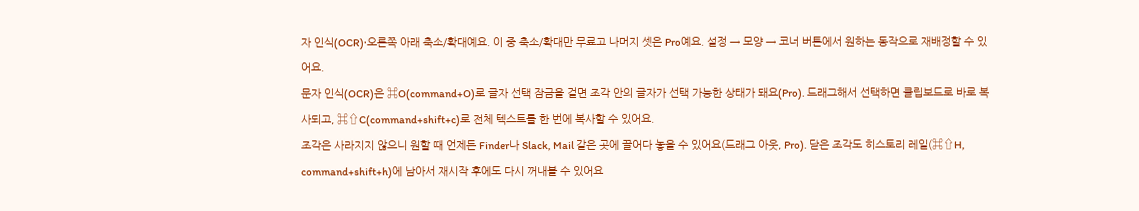자 인식(OCR)·오른쪽 아래 축소/확대예요. 이 중 축소/확대만 무료고 나머지 셋은 Pro예요. 설정 → 모양 → 코너 버튼에서 원하는 동작으로 재배정할 수 있어요.
문자 인식(OCR)은 ⌘O(command+O)로 글자 선택 잠금을 걸면 조각 안의 글자가 선택 가능한 상태가 돼요(Pro). 드래그해서 선택하면 클립보드로 바로 복사되고, ⌘⇧C(command+shift+c)로 전체 텍스트를 한 번에 복사할 수 있어요.
조각은 사라지지 않으니 원할 때 언제든 Finder나 Slack, Mail 같은 곳에 끌어다 놓을 수 있어요(드래그 아웃, Pro). 닫은 조각도 히스토리 레일(⌘⇧H, command+shift+h)에 남아서 재시작 후에도 다시 꺼내볼 수 있어요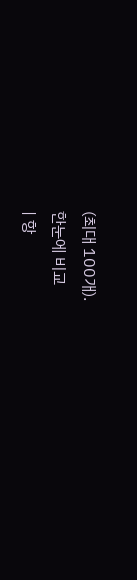(최대 100개).
한눈에 비교
| 항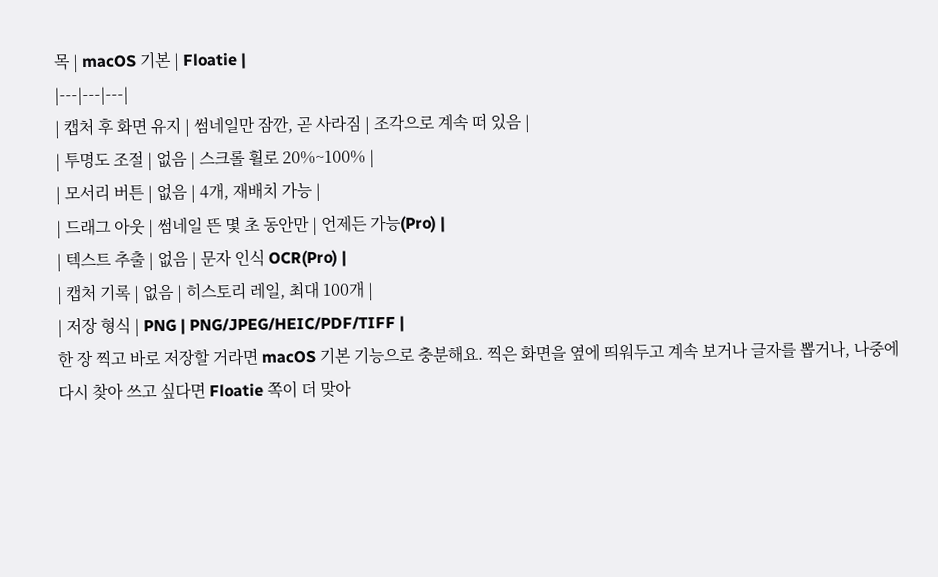목 | macOS 기본 | Floatie |
|---|---|---|
| 캡처 후 화면 유지 | 썸네일만 잠깐, 곧 사라짐 | 조각으로 계속 떠 있음 |
| 투명도 조절 | 없음 | 스크롤 휠로 20%~100% |
| 모서리 버튼 | 없음 | 4개, 재배치 가능 |
| 드래그 아웃 | 썸네일 뜬 몇 초 동안만 | 언제든 가능(Pro) |
| 텍스트 추출 | 없음 | 문자 인식 OCR(Pro) |
| 캡처 기록 | 없음 | 히스토리 레일, 최대 100개 |
| 저장 형식 | PNG | PNG/JPEG/HEIC/PDF/TIFF |
한 장 찍고 바로 저장할 거라면 macOS 기본 기능으로 충분해요. 찍은 화면을 옆에 띄워두고 계속 보거나 글자를 뽑거나, 나중에 다시 찾아 쓰고 싶다면 Floatie 쪽이 더 맞아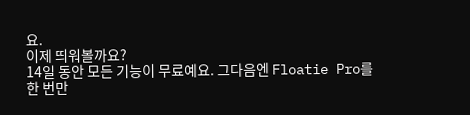요.
이제 띄워볼까요?
14일 동안 모든 기능이 무료예요. 그다음엔 Floatie Pro를 한 번만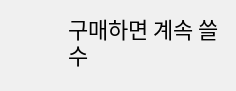구매하면 계속 쓸 수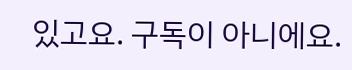있고요. 구독이 아니에요.